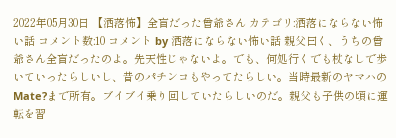2022年05月30日 【洒落怖】全盲だった曾爺さん カテゴリ:洒落にならない怖い話 コメント数:10 コメント by 洒落にならない怖い話 親父曰く、うちの曾爺さん全盲だったのよ。先天性じゃないよ。でも、何処行くでも杖なしで歩いていったらしいし、昔のパチンコもやってたらしい。当時最新のヤマハのMate?まで所有。ブイブイ乗り回していたらしいのだ。親父も子供の頃に運転を習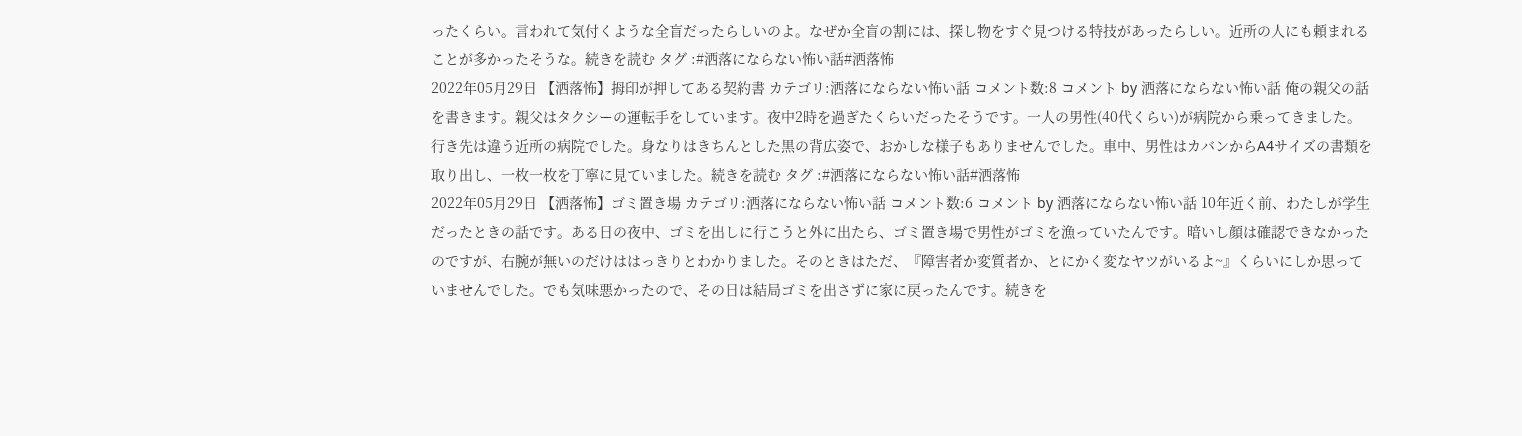ったくらい。言われて気付くような全盲だったらしいのよ。なぜか全盲の割には、探し物をすぐ見つける特技があったらしい。近所の人にも頼まれることが多かったそうな。続きを読む タグ :#洒落にならない怖い話#洒落怖
2022年05月29日 【洒落怖】拇印が押してある契約書 カテゴリ:洒落にならない怖い話 コメント数:8 コメント by 洒落にならない怖い話 俺の親父の話を書きます。親父はタクシーの運転手をしています。夜中2時を過ぎたくらいだったそうです。一人の男性(40代くらい)が病院から乗ってきました。行き先は違う近所の病院でした。身なりはきちんとした黒の背広姿で、おかしな様子もありませんでした。車中、男性はカバンからA4サイズの書類を取り出し、一枚一枚を丁寧に見ていました。続きを読む タグ :#洒落にならない怖い話#洒落怖
2022年05月29日 【洒落怖】ゴミ置き場 カテゴリ:洒落にならない怖い話 コメント数:6 コメント by 洒落にならない怖い話 10年近く前、わたしが学生だったときの話です。ある日の夜中、ゴミを出しに行こうと外に出たら、ゴミ置き場で男性がゴミを漁っていたんです。暗いし顔は確認できなかったのですが、右腕が無いのだけははっきりとわかりました。そのときはただ、『障害者か変質者か、とにかく変なヤツがいるよ~』くらいにしか思っていませんでした。でも気味悪かったので、その日は結局ゴミを出さずに家に戻ったんです。続きを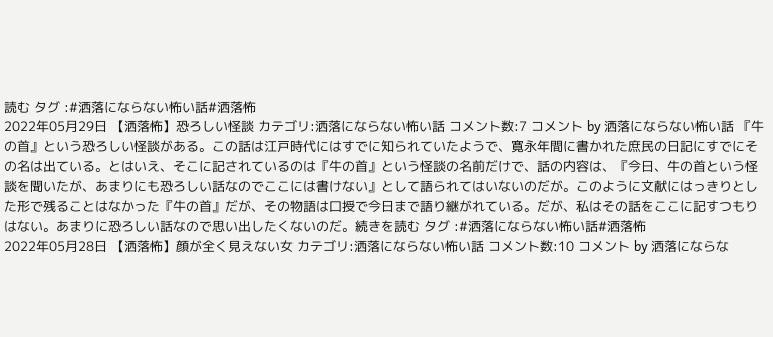読む タグ :#洒落にならない怖い話#洒落怖
2022年05月29日 【洒落怖】恐ろしい怪談 カテゴリ:洒落にならない怖い話 コメント数:7 コメント by 洒落にならない怖い話 『牛の首』という恐ろしい怪談がある。この話は江戸時代にはすでに知られていたようで、寛永年間に書かれた庶民の日記にすでにその名は出ている。とはいえ、そこに記されているのは『牛の首』という怪談の名前だけで、話の内容は、『今日、牛の首という怪談を聞いたが、あまりにも恐ろしい話なのでここには書けない』として語られてはいないのだが。このように文献にはっきりとした形で残ることはなかった『牛の首』だが、その物語は口授で今日まで語り継がれている。だが、私はその話をここに記すつもりはない。あまりに恐ろしい話なので思い出したくないのだ。続きを読む タグ :#洒落にならない怖い話#洒落怖
2022年05月28日 【洒落怖】顔が全く見えない女 カテゴリ:洒落にならない怖い話 コメント数:10 コメント by 洒落にならな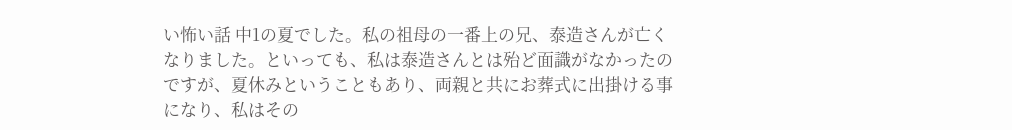い怖い話 中1の夏でした。私の祖母の一番上の兄、泰造さんが亡くなりました。といっても、私は泰造さんとは殆ど面識がなかったのですが、夏休みということもあり、両親と共にお葬式に出掛ける事になり、私はその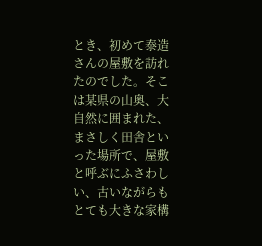とき、初めて泰造さんの屋敷を訪れたのでした。そこは某県の山奥、大自然に囲まれた、まさしく田舎といった場所で、屋敷と呼ぶにふさわしい、古いながらもとても大きな家構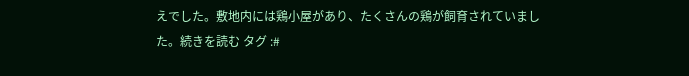えでした。敷地内には鶏小屋があり、たくさんの鶏が飼育されていました。続きを読む タグ :#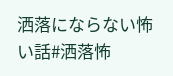洒落にならない怖い話#洒落怖